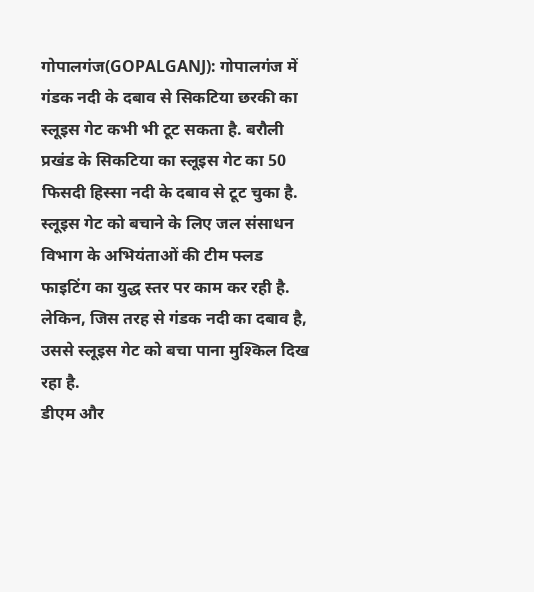गोपालगंज(GOPALGANJ): गोपालगंज में गंडक नदी के दबाव से सिकटिया छरकी का स्लूइस गेट कभी भी टूट सकता है. बरौली प्रखंड के सिकटिया का स्लूइस गेट का 50 फिसदी हिस्सा नदी के दबाव से टूट चुका है. स्लूइस गेट को बचाने के लिए जल संसाधन विभाग के अभियंताओं की टीम फ्लड फाइटिंग का युद्ध स्तर पर काम कर रही है. लेकिन, जिस तरह से गंडक नदी का दबाव है, उससे स्लूइस गेट को बचा पाना मुश्किल दिख रहा है.
डीएम और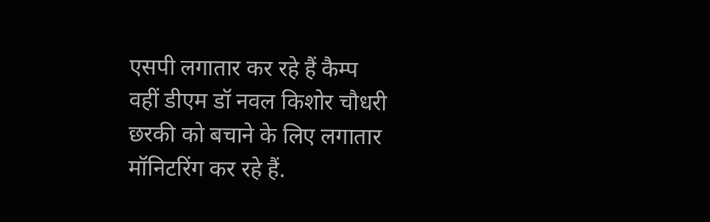एसपी लगातार कर रहे हैं कैम्प
वहीं डीएम डॉ नवल किशोर चौधरी छरकी को बचाने के लिए लगातार मॉनिटरिंग कर रहे हैं.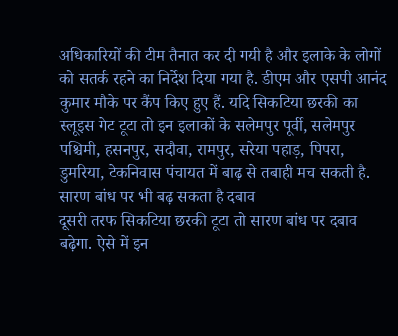अधिकारियों की टीम तैनात कर दी गयी है और इलाके के लोगों को सतर्क रहने का निर्देश दिया गया है. डीएम और एसपी आनंद कुमार मौके पर कैंप किए हुए हैं. यदि सिकटिया छरकी का स्लूइस गेट टूटा तो इन इलाकों के सलेमपुर पूर्वी, सलेमपुर पश्चिमी, हसनपुर, सदौवा, रामपुर, सरेया पहाड़, पिपरा, डुमरिया, टेकनिवास पंचायत में बाढ़ से तबाही मच सकती है.
सारण बांध पर भी बढ़ सकता है दबाव
दूसरी तरफ सिकटिया छरकी टूटा तो सारण बांध पर दबाव बढ़ेगा. ऐसे में इन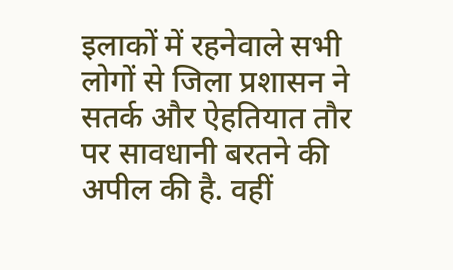इलाकों में रहनेवाले सभी लोगों से जिला प्रशासन ने सतर्क और ऐहतियात तौर पर सावधानी बरतने की अपील की है. वहीं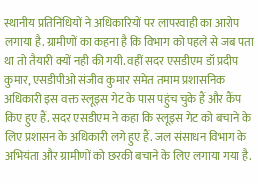स्थानीय प्रतिनिधियों ने अधिकारियों पर लापरवाही का आरोप लगाया है. ग्रामीणों का कहना है कि विभाग को पहले से जब पता था तो तैयारी क्यों नही की गयी. वहीं सदर एसडीएम डॉ प्रदीप कुमार, एसडीपीओ संजीव कुमार समेत तमाम प्रशासनिक अधिकारी इस वक्त स्लूइस गेट के पास पहुंच चुके हैं और कैंप किए हुए हैं. सदर एसडीएम ने कहा कि स्लूइस गेट को बचाने के लिए प्रशासन के अधिकारी लगे हुए हैं. जल संसाधन विभाग के अभियंता और ग्रामीणों को छरकी बचाने के लिए लगाया गया है.